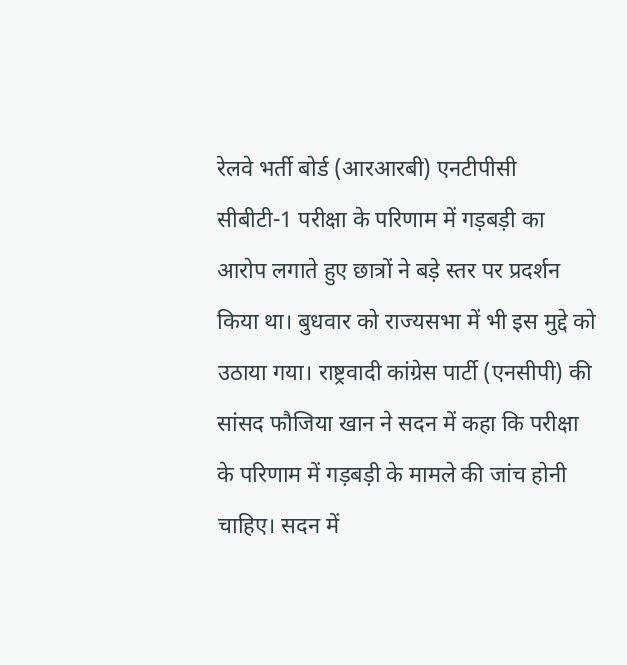रेलवे भर्ती बोर्ड (आरआरबी) एनटीपीसी सीबीटी-1 परीक्षा के परिणाम में गड़बड़ी का आरोप लगाते हुए छात्रों ने बड़े स्तर पर प्रदर्शन किया था। बुधवार को राज्यसभा में भी इस मुद्दे को उठाया गया। राष्ट्रवादी कांग्रेस पार्टी (एनसीपी) की सांसद फौजिया खान ने सदन में कहा कि परीक्षा के परिणाम में गड़बड़ी के मामले की जांच होनी चाहिए। सदन में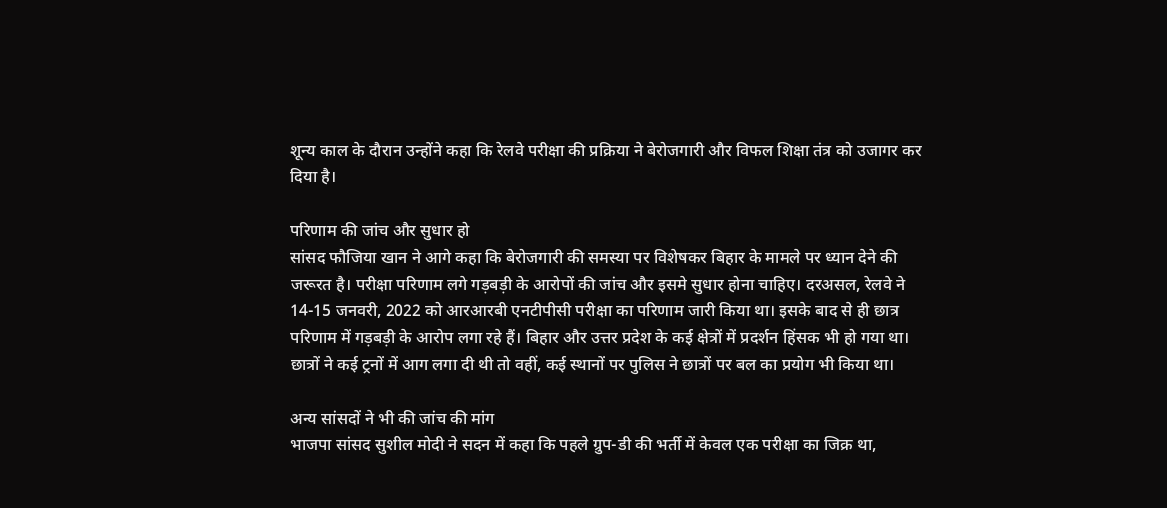शून्य काल के दौरान उन्होंने कहा कि रेलवे परीक्षा की प्रक्रिया ने बेरोजगारी और विफल शिक्षा तंत्र को उजागर कर दिया है।

परिणाम की जांच और सुधार हो
सांसद फौजिया खान ने आगे कहा कि बेरोजगारी की समस्या पर विशेषकर बिहार के मामले पर ध्यान देने की जरूरत है। परीक्षा परिणाम लगे गड़बड़ी के आरोपों की जांच और इसमे सुधार होना चाहिए। दरअसल, रेलवे ने 14-15 जनवरी, 2022 को आरआरबी एनटीपीसी परीक्षा का परिणाम जारी किया था। इसके बाद से ही छात्र परिणाम में गड़बड़ी के आरोप लगा रहे हैं। बिहार और उत्तर प्रदेश के कई क्षेत्रों में प्रदर्शन हिंसक भी हो गया था। छात्रों ने कई ट्रनों में आग लगा दी थी तो वहीं, कई स्थानों पर पुलिस ने छात्रों पर बल का प्रयोग भी किया था।

अन्य सांसदों ने भी की जांच की मांग
भाजपा सांसद सुशील मोदी ने सदन में कहा कि पहले ग्रुप-डी की भर्ती में केवल एक परीक्षा का जिक्र था,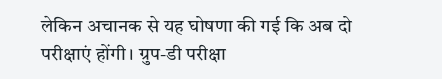लेकिन अचानक से यह घोषणा की गई कि अब दो परीक्षाएं होंगी। ग्रुप-डी परीक्षा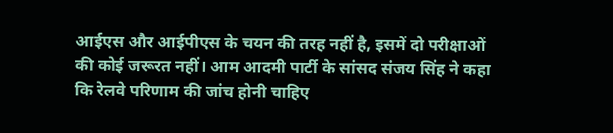आईएस और आईपीएस के चयन की तरह नहीं है, इसमें दो परीक्षाओं की कोई जरूरत नहीं। आम आदमी पार्टी के सांसद संजय सिंह ने कहा कि रेलवे परिणाम की जांच होनी चाहिए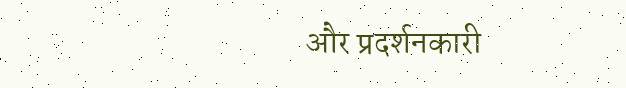और प्रदर्शनकारी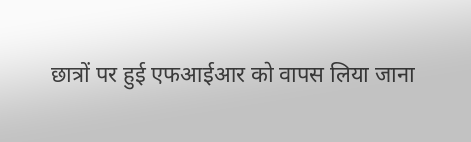छात्रों पर हुई एफआईआर को वापस लिया जाना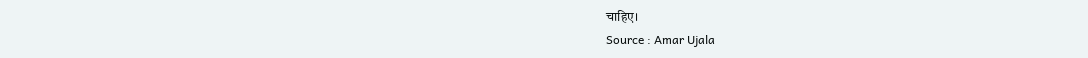चाहिए।
Source : Amar Ujala